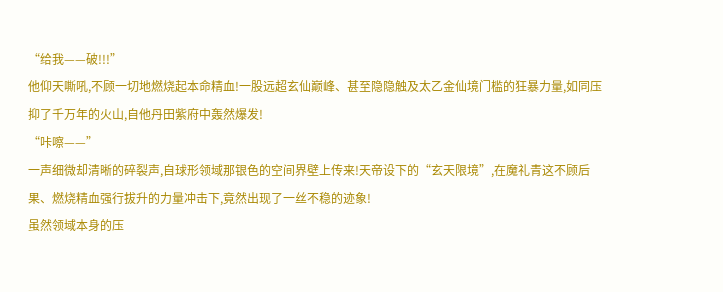“给我——破!!!”
他仰天嘶吼,不顾一切地燃烧起本命精血!一股远超玄仙巅峰、甚至隐隐触及太乙金仙境门槛的狂暴力量,如同压抑了千万年的火山,自他丹田紫府中轰然爆发!
“咔嚓——”
一声细微却清晰的碎裂声,自球形领域那银色的空间界壁上传来!天帝设下的“玄天限境”,在魔礼青这不顾后果、燃烧精血强行拔升的力量冲击下,竟然出现了一丝不稳的迹象!
虽然领域本身的压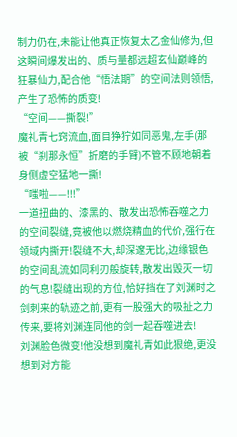制力仍在,未能让他真正恢复太乙金仙修为,但这瞬间爆发出的、质与量都远超玄仙巅峰的狂暴仙力,配合他“悟法期”的空间法则领悟,产生了恐怖的质变!
“空间——撕裂!”
魔礼青七窍流血,面目狰狞如同恶鬼,左手(那被“刹那永恒”折磨的手臂)不管不顾地朝着身侧虚空猛地一撕!
“嗤啦——!!!”
一道扭曲的、漆黑的、散发出恐怖吞噬之力的空间裂缝,竟被他以燃烧精血的代价,强行在领域内撕开!裂缝不大,却深邃无比,边缘银色的空间乱流如同利刃般旋转,散发出毁灭一切的气息!裂缝出现的方位,恰好挡在了刘渊时之剑刺来的轨迹之前,更有一股强大的吸扯之力传来,要将刘渊连同他的剑一起吞噬进去!
刘渊脸色微变!他没想到魔礼青如此狠绝,更没想到对方能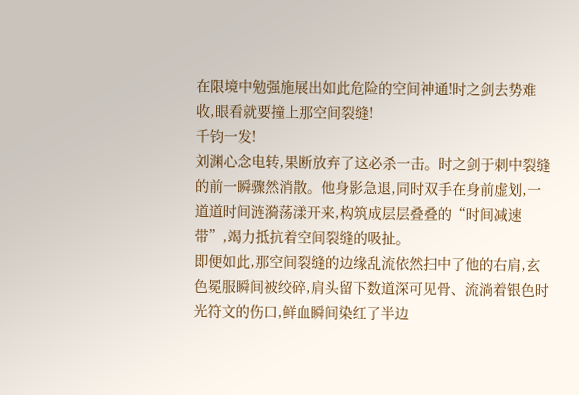在限境中勉强施展出如此危险的空间神通!时之剑去势难收,眼看就要撞上那空间裂缝!
千钧一发!
刘渊心念电转,果断放弃了这必杀一击。时之剑于刺中裂缝的前一瞬骤然消散。他身影急退,同时双手在身前虚划,一道道时间涟漪荡漾开来,构筑成层层叠叠的“时间减速带”,竭力抵抗着空间裂缝的吸扯。
即便如此,那空间裂缝的边缘乱流依然扫中了他的右肩,玄色冕服瞬间被绞碎,肩头留下数道深可见骨、流淌着银色时光符文的伤口,鲜血瞬间染红了半边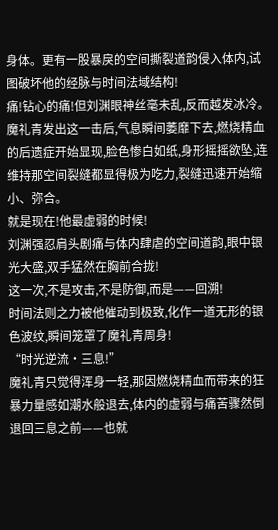身体。更有一股暴戾的空间撕裂道韵侵入体内,试图破坏他的经脉与时间法域结构!
痛!钻心的痛!但刘渊眼神丝毫未乱,反而越发冰冷。
魔礼青发出这一击后,气息瞬间萎靡下去,燃烧精血的后遗症开始显现,脸色惨白如纸,身形摇摇欲坠,连维持那空间裂缝都显得极为吃力,裂缝迅速开始缩小、弥合。
就是现在!他最虚弱的时候!
刘渊强忍肩头剧痛与体内肆虐的空间道韵,眼中银光大盛,双手猛然在胸前合拢!
这一次,不是攻击,不是防御,而是——回溯!
时间法则之力被他催动到极致,化作一道无形的银色波纹,瞬间笼罩了魔礼青周身!
“时光逆流·三息!”
魔礼青只觉得浑身一轻,那因燃烧精血而带来的狂暴力量感如潮水般退去,体内的虚弱与痛苦骤然倒退回三息之前——也就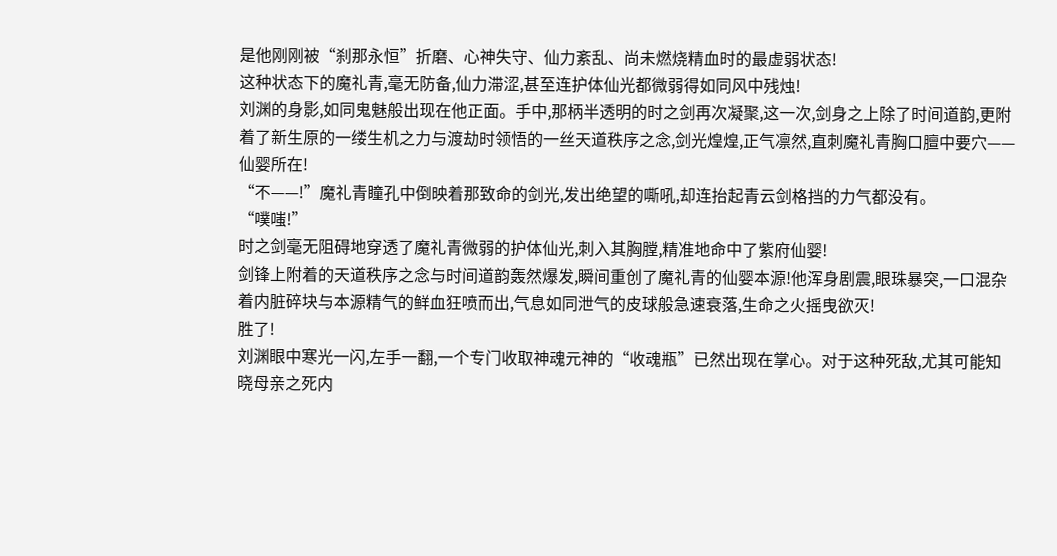是他刚刚被“刹那永恒”折磨、心神失守、仙力紊乱、尚未燃烧精血时的最虚弱状态!
这种状态下的魔礼青,毫无防备,仙力滞涩,甚至连护体仙光都微弱得如同风中残烛!
刘渊的身影,如同鬼魅般出现在他正面。手中,那柄半透明的时之剑再次凝聚,这一次,剑身之上除了时间道韵,更附着了新生原的一缕生机之力与渡劫时领悟的一丝天道秩序之念,剑光煌煌,正气凛然,直刺魔礼青胸口膻中要穴——仙婴所在!
“不——!”魔礼青瞳孔中倒映着那致命的剑光,发出绝望的嘶吼,却连抬起青云剑格挡的力气都没有。
“噗嗤!”
时之剑毫无阻碍地穿透了魔礼青微弱的护体仙光,刺入其胸膛,精准地命中了紫府仙婴!
剑锋上附着的天道秩序之念与时间道韵轰然爆发,瞬间重创了魔礼青的仙婴本源!他浑身剧震,眼珠暴突,一口混杂着内脏碎块与本源精气的鲜血狂喷而出,气息如同泄气的皮球般急速衰落,生命之火摇曳欲灭!
胜了!
刘渊眼中寒光一闪,左手一翻,一个专门收取神魂元神的“收魂瓶”已然出现在掌心。对于这种死敌,尤其可能知晓母亲之死内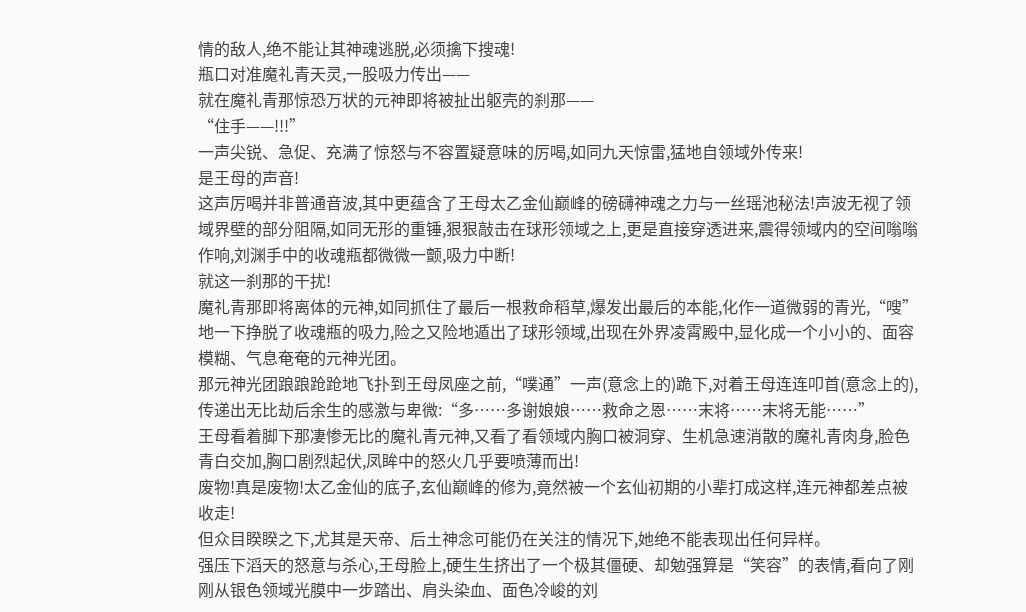情的敌人,绝不能让其神魂逃脱,必须擒下搜魂!
瓶口对准魔礼青天灵,一股吸力传出——
就在魔礼青那惊恐万状的元神即将被扯出躯壳的刹那——
“住手——!!!”
一声尖锐、急促、充满了惊怒与不容置疑意味的厉喝,如同九天惊雷,猛地自领域外传来!
是王母的声音!
这声厉喝并非普通音波,其中更蕴含了王母太乙金仙巅峰的磅礴神魂之力与一丝瑶池秘法!声波无视了领域界壁的部分阻隔,如同无形的重锤,狠狠敲击在球形领域之上,更是直接穿透进来,震得领域内的空间嗡嗡作响,刘渊手中的收魂瓶都微微一颤,吸力中断!
就这一刹那的干扰!
魔礼青那即将离体的元神,如同抓住了最后一根救命稻草,爆发出最后的本能,化作一道微弱的青光,“嗖”地一下挣脱了收魂瓶的吸力,险之又险地遁出了球形领域,出现在外界凌霄殿中,显化成一个小小的、面容模糊、气息奄奄的元神光团。
那元神光团踉踉跄跄地飞扑到王母凤座之前,“噗通”一声(意念上的)跪下,对着王母连连叩首(意念上的),传递出无比劫后余生的感激与卑微:“多……多谢娘娘……救命之恩……末将……末将无能……”
王母看着脚下那凄惨无比的魔礼青元神,又看了看领域内胸口被洞穿、生机急速消散的魔礼青肉身,脸色青白交加,胸口剧烈起伏,凤眸中的怒火几乎要喷薄而出!
废物!真是废物!太乙金仙的底子,玄仙巅峰的修为,竟然被一个玄仙初期的小辈打成这样,连元神都差点被收走!
但众目睽睽之下,尤其是天帝、后土神念可能仍在关注的情况下,她绝不能表现出任何异样。
强压下滔天的怒意与杀心,王母脸上,硬生生挤出了一个极其僵硬、却勉强算是“笑容”的表情,看向了刚刚从银色领域光膜中一步踏出、肩头染血、面色冷峻的刘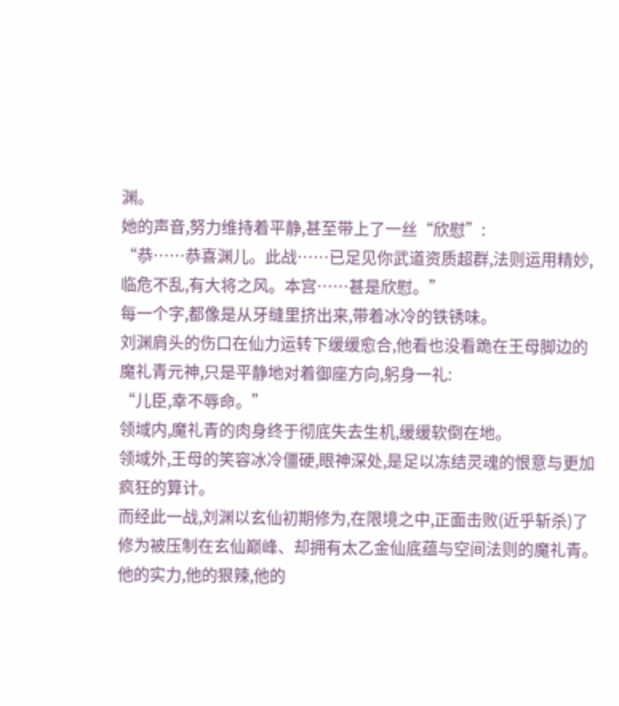渊。
她的声音,努力维持着平静,甚至带上了一丝“欣慰”:
“恭……恭喜渊儿。此战……已足见你武道资质超群,法则运用精妙,临危不乱,有大将之风。本宫……甚是欣慰。”
每一个字,都像是从牙缝里挤出来,带着冰冷的铁锈味。
刘渊肩头的伤口在仙力运转下缓缓愈合,他看也没看跪在王母脚边的魔礼青元神,只是平静地对着御座方向,躬身一礼:
“儿臣,幸不辱命。”
领域内,魔礼青的肉身终于彻底失去生机,缓缓软倒在地。
领域外,王母的笑容冰冷僵硬,眼神深处,是足以冻结灵魂的恨意与更加疯狂的算计。
而经此一战,刘渊以玄仙初期修为,在限境之中,正面击败(近乎斩杀)了修为被压制在玄仙巅峰、却拥有太乙金仙底蕴与空间法则的魔礼青。
他的实力,他的狠辣,他的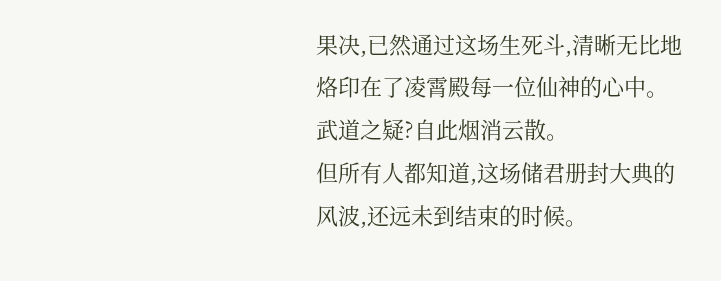果决,已然通过这场生死斗,清晰无比地烙印在了凌霄殿每一位仙神的心中。
武道之疑?自此烟消云散。
但所有人都知道,这场储君册封大典的风波,还远未到结束的时候。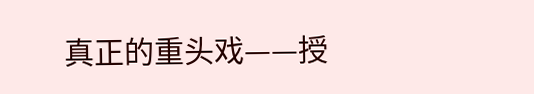真正的重头戏——授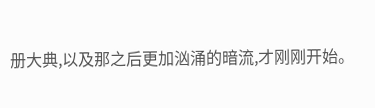册大典,以及那之后更加汹涌的暗流,才刚刚开始。